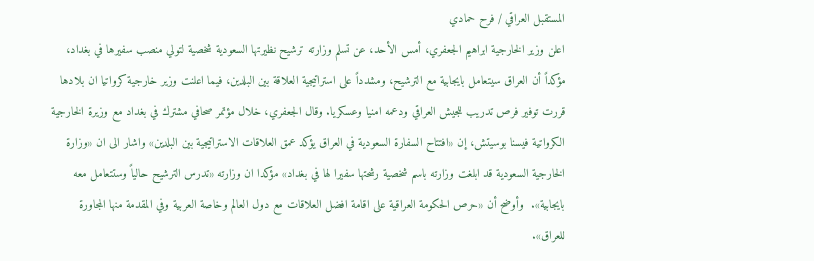المستقبل العراقي / فرح حمادي
اعلن وزير الخارجية ابراهيم الجعفري، أمس الأحد، عن تسلم وزارته ترشيح نظيرتها السعودية شخصية لتولي منصب سفيرها في بغداد، مؤكداً أن العراق سيتعامل بايجابية مع الترشيح، ومشدداً على استراتيجية العلاقة بين البلدين، فيما اعلنت وزير خارجية كرواتيا ان بلادها قررت توفير فرص تدريب للجيش العراقي ودعمه امنيا وعسكريا. وقال الجعفري، خلال مؤتمر صحافي مشترك في بغداد مع وزيرة الخارجية الكرواتية فيسنا بوسيتش، إن «افتتاح السفارة السعودية في العراق يؤكد عمق العلاقات الاستراتيجية بين البلدين» واشار الى ان «وزارة الخارجية السعودية قد ابلغت وزارته باسم شخصية رشحتها سفيرا لها في بغداد» مؤكدا ان وزارته «تدرس الترشيح حالياً وستتعامل معه بايجابية».  وأوضح أن «حرص الحكومة العراقية على اقامة افضل العلاقات مع دول العالم وخاصة العربية وفي المقدمة منها المجاورة للعراق».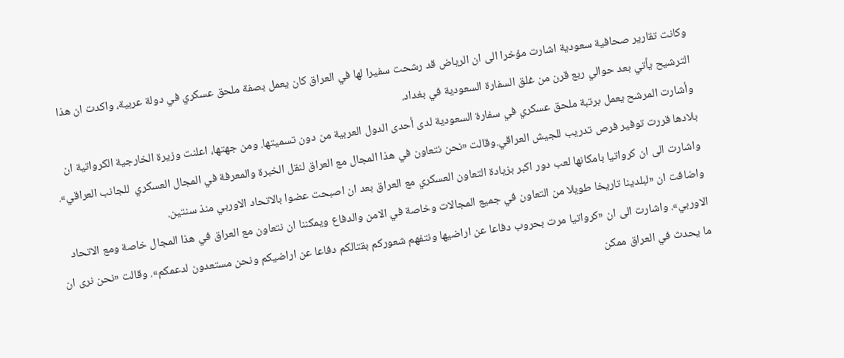وكانت تقارير صحافية سعودية اشارت مؤخرا الى ان الرياض قد رشحت سفيرا لها في العراق كان يعمل بصفة ملحق عسكري في دولة عربية، واكدت ان هذا الترشيح يأتي بعد حوالي ربع قرن من غلق السفارة السعودية في بغداد.
وأشارت المرشح يعمل برتبة ملحق عسكري في سفارة السعودية لدى أحدى الدول العربية من دون تسميتها. ومن جهتها، اعلنت وزيرة الخارجية الكرواتية ان بلادها قررت توفير فرص تدريب للجيش العراقي.وقالت «نحن نتعاون في هذا المجال مع العراق لنقل الخبرة والمعرفة في المجال العسكري  للجانب العراقي».
واشارت الى ان كرواتيا بامكانها لعب دور اكبر بزيادة التعاون العسكري مع العراق بعد ان اصبحت عضوا بالاتحاد الاوربي منذ سنتين.
واضافت ان «لبلدينا تاريخا طويلا من التعاون في جميع المجالات وخاصة في الامن والدفاع ويمكننا ان نتعاون مع العراق في هذا المجال خاصة ومع الاتحاد الاوربي». واشارت الى ان «كرواتيا مرت بحروب دفاعا عن اراضيها ونتفهم شعوركم بقتالكم دفاعا عن اراضيكم ونحن مستعدون لدعمكم». وقالت «نحن نرى ان ما يحدث في العراق ممكن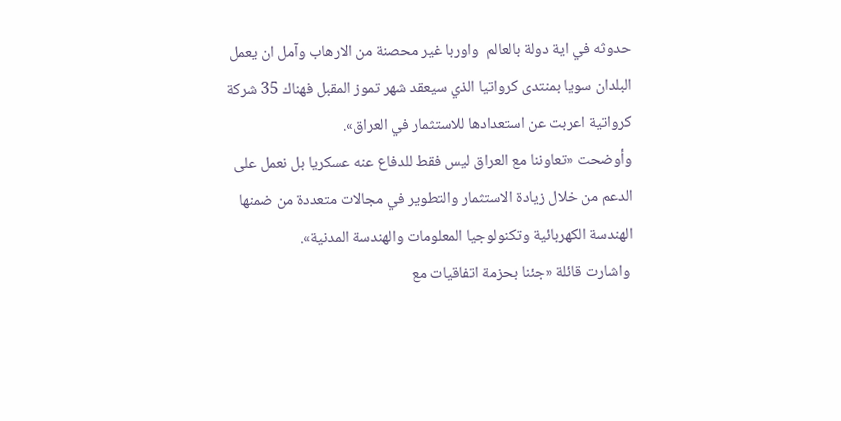حدوثه في اية دولة بالعالم  واوربا غير محصنة من الارهاب وآمل ان يعمل البلدان سويا بمنتدى كرواتيا الذي سيعقد شهر تموز المقبل فهناك 35 شركة كرواتية اعربت عن استعدادها للاستثمار في العراق».
وأوضحت «تعاوننا مع العراق ليس فقط للدفاع عنه عسكريا بل نعمل على الدعم من خلال زيادة الاستثمار والتطوير في مجالات متعددة من ضمنها الهندسة الكهربائية وتكنولوجيا المعلومات والهندسة المدنية».
 واشارت قائلة «جئنا بحزمة اتفاقيات مع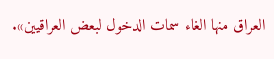العراق منها الغاء سمات الدخول لبعض العراقيين».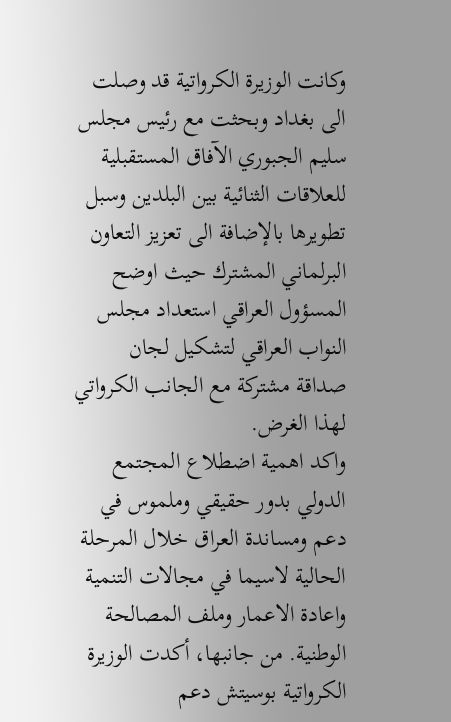وكانت الوزيرة الكرواتية قد وصلت الى بغداد وبحثت مع رئيس مجلس سليم الجبوري الآفاق المستقبلية للعلاقات الثنائية بين البلدين وسبل تطويرها بالإضافة الى تعزيز التعاون البرلماني المشترك حيث اوضح المسؤول العراقي استعداد مجلس النواب العراقي لتشكيل لجان صداقة مشتركة مع الجانب الكرواتي لهذا الغرض.
واكد اهمية اضطلاع المجتمع الدولي بدور حقيقي وملموس في دعم ومساندة العراق خلال المرحلة الحالية لاسيما في مجالات التنمية واعادة الاعمار وملف المصالحة الوطنية. من جانبها، أكدت الوزيرة الكرواتية بوسيتش دعم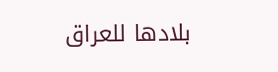بلادها للعراق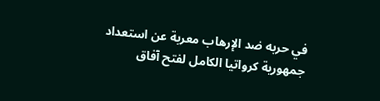في حربه ضد الإرهاب معربة عن استعداد جمهورية كرواتيا الكامل لفتح آفاق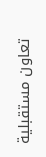تعاون مستقبلية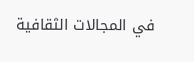في المجالات الثقافية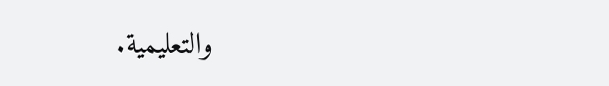والتعليمية.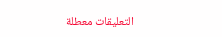التعليقات معطلة